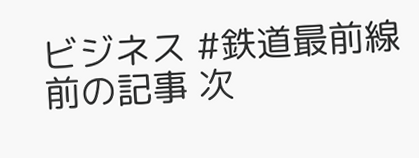ビジネス #鉄道最前線 前の記事 次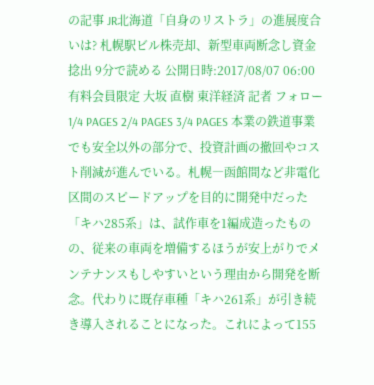の記事 JR北海道「自身のリストラ」の進展度合いは? 札幌駅ビル株売却、新型車両断念し資金捻出 9分で読める 公開日時:2017/08/07 06:00 有料会員限定 大坂 直樹 東洋経済 記者 フォロー 1/4 PAGES 2/4 PAGES 3/4 PAGES 本業の鉄道事業でも安全以外の部分で、投資計画の撤回やコスト削減が進んでいる。札幌―函館間など非電化区間のスピードアップを目的に開発中だった「キハ285系」は、試作車を1編成造ったものの、従来の車両を増備するほうが安上がりでメンテナンスもしやすいという理由から開発を断念。代わりに既存車種「キハ261系」が引き続き導入されることになった。これによって155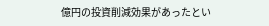億円の投資削減効果があったとい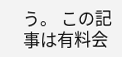う。 この記事は有料会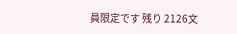員限定です 残り 2126文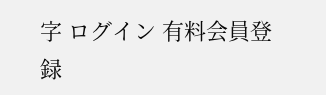字 ログイン 有料会員登録